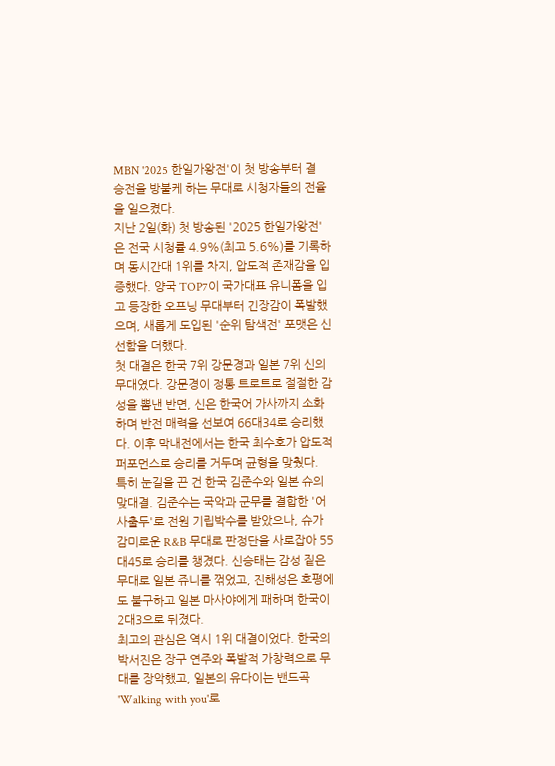MBN '2025 한일가왕전'이 첫 방송부터 결승전을 방불케 하는 무대로 시청자들의 전율을 일으켰다.
지난 2일(화) 첫 방송된 '2025 한일가왕전'은 전국 시청률 4.9%(최고 5.6%)를 기록하며 동시간대 1위를 차지, 압도적 존재감을 입증했다. 양국 TOP7이 국가대표 유니폼을 입고 등장한 오프닝 무대부터 긴장감이 폭발했으며, 새롭게 도입된 '순위 탐색전' 포맷은 신선함을 더했다.
첫 대결은 한국 7위 강문경과 일본 7위 신의 무대였다. 강문경이 정통 트로트로 절절한 감성을 뽐낸 반면, 신은 한국어 가사까지 소화하며 반전 매력을 선보여 66대34로 승리했다. 이후 막내전에서는 한국 최수호가 압도적 퍼포먼스로 승리를 거두며 균형을 맞췄다.
특히 눈길을 끈 건 한국 김준수와 일본 슈의 맞대결. 김준수는 국악과 군무를 결합한 '어사출두'로 전원 기립박수를 받았으나, 슈가 감미로운 R&B 무대로 판정단을 사로잡아 55대45로 승리를 챙겼다. 신승태는 감성 짙은 무대로 일본 쥬니를 꺾었고, 진해성은 호평에도 불구하고 일본 마사야에게 패하며 한국이 2대3으로 뒤졌다.
최고의 관심은 역시 1위 대결이었다. 한국의 박서진은 장구 연주와 폭발적 가창력으로 무대를 장악했고, 일본의 유다이는 밴드곡 'Walking with you'로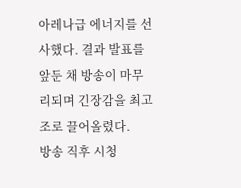아레나급 에너지를 선사했다. 결과 발표를 앞둔 채 방송이 마무리되며 긴장감을 최고조로 끌어올렸다.
방송 직후 시청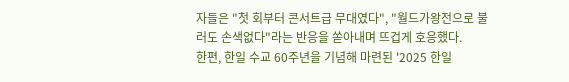자들은 "첫 회부터 콘서트급 무대였다", "월드가왕전으로 불러도 손색없다"라는 반응을 쏟아내며 뜨겁게 호응했다.
한편, 한일 수교 60주년을 기념해 마련된 '2025 한일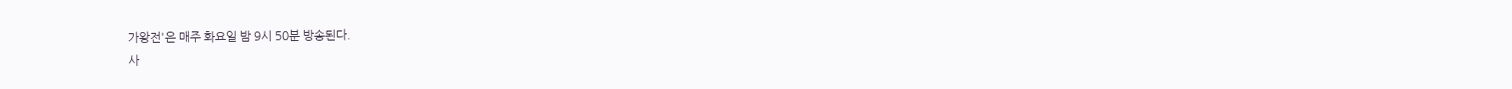가왕전'은 매주 화요일 밤 9시 50분 방송된다.
사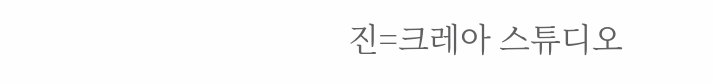진=크레아 스튜디오